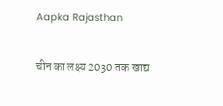Aapka Rajasthan

चीन का लक्ष्य 2030 तक खाद्य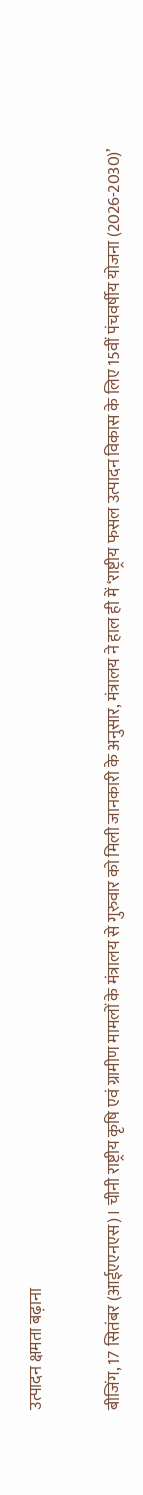उत्पादन क्षमता बढ़ाना

बीजिंग, 17 सितंबर (आईएएनएस)। चीनी राष्ट्रीय कृषि एवं ग्रामीण मामलों के मंत्रालय से गुरुवार को मिली जानकारी के अनुसार, मंत्रालय ने हाल ही में ‘राष्ट्रीय फसल उत्पादन विकास के लिए 15वीं पंचवर्षीय योजना (2026-2030)’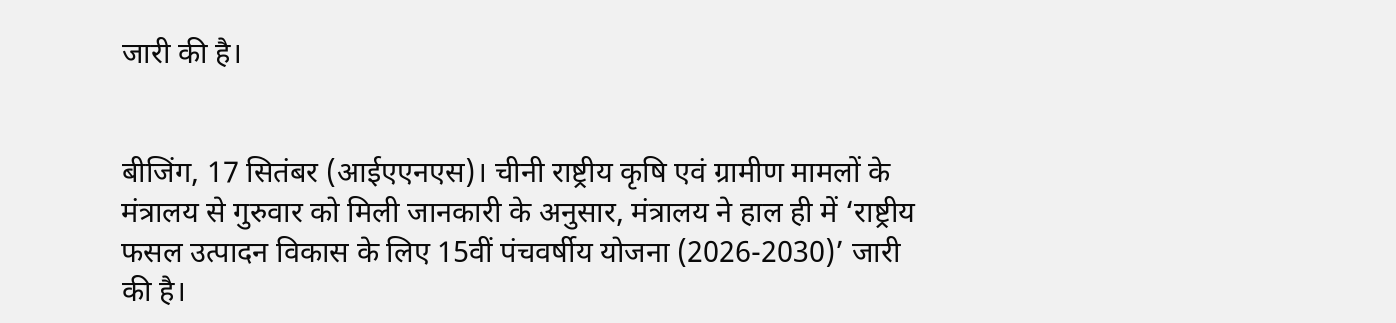जारी की है।


बीजिंग, 17 सितंबर (आईएएनएस)। चीनी राष्ट्रीय कृषि एवं ग्रामीण मामलों के मंत्रालय से गुरुवार को मिली जानकारी के अनुसार, मंत्रालय ने हाल ही में ‘राष्ट्रीय फसल उत्पादन विकास के लिए 15वीं पंचवर्षीय योजना (2026-2030)’ जारी की है।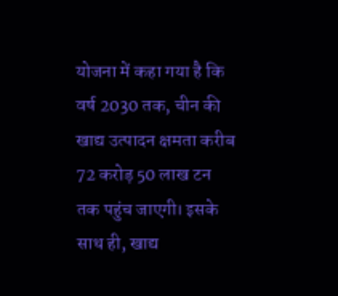योजना में कहा गया है कि वर्ष 2030 तक, चीन की खाद्य उत्पादन क्षमता करीब 72 करोड़ 50 लाख टन तक पहुंच जाएगी। इसके साथ ही, खाद्य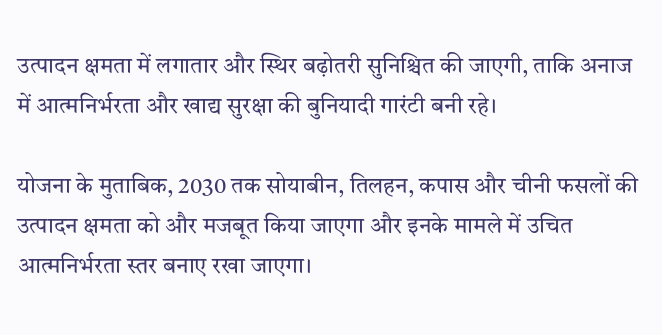उत्पादन क्षमता में लगातार और स्थिर बढ़ोतरी सुनिश्चित की जाएगी, ताकि अनाज में आत्मनिर्भरता और खाद्य सुरक्षा की बुनियादी गारंटी बनी रहे।

योजना के मुताबिक, 2030 तक सोयाबीन, तिलहन, कपास और चीनी फसलों की उत्पादन क्षमता को और मजबूत किया जाएगा और इनके मामले में उचित आत्मनिर्भरता स्तर बनाए रखा जाएगा।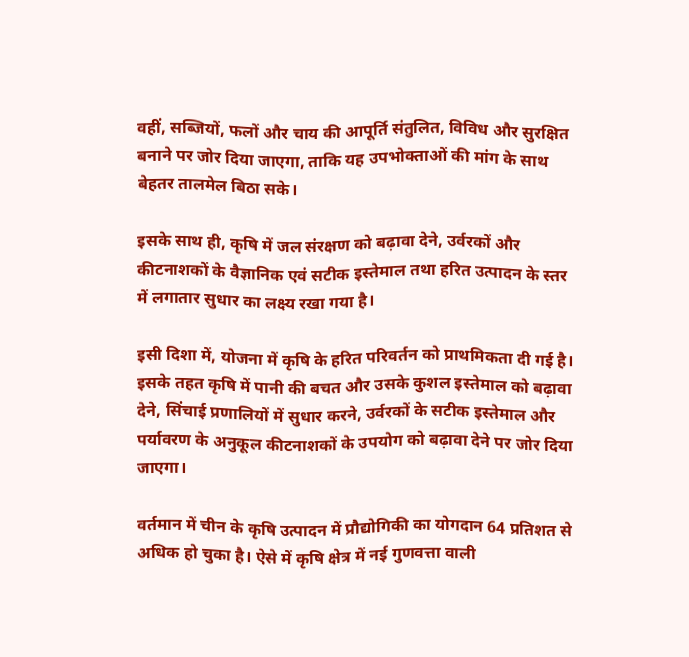वहीं, सब्जियों, फलों और चाय की आपूर्ति संतुलित, विविध और सुरक्षित बनाने पर जोर दिया जाएगा, ताकि यह उपभोक्ताओं की मांग के साथ बेहतर तालमेल बिठा सके।

इसके साथ ही, कृषि में जल संरक्षण को बढ़ावा देने, उर्वरकों और कीटनाशकों के वैज्ञानिक एवं सटीक इस्तेमाल तथा हरित उत्पादन के स्तर में लगातार सुधार का लक्ष्य रखा गया है।

इसी दिशा में, योजना में कृषि के हरित परिवर्तन को प्राथमिकता दी गई है। इसके तहत कृषि में पानी की बचत और उसके कुशल इस्तेमाल को बढ़ावा देने, सिंचाई प्रणालियों में सुधार करने, उर्वरकों के सटीक इस्तेमाल और पर्यावरण के अनुकूल कीटनाशकों के उपयोग को बढ़ावा देने पर जोर दिया जाएगा।

वर्तमान में चीन के कृषि उत्पादन में प्रौद्योगिकी का योगदान 64 प्रतिशत से अधिक हो चुका है। ऐसे में कृषि क्षेत्र में नई गुणवत्ता वाली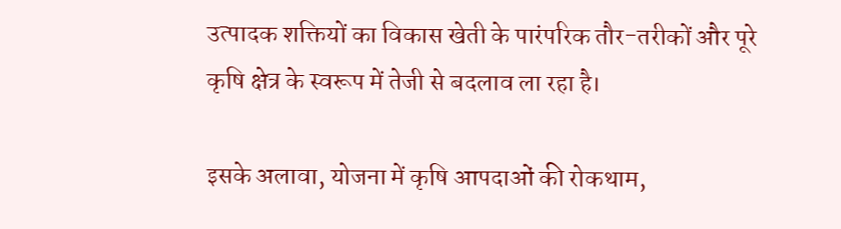उत्पादक शक्तियों का विकास खेती के पारंपरिक तौर-तरीकों और पूरे कृषि क्षेत्र के स्वरूप में तेजी से बदलाव ला रहा है।

इसके अलावा, योजना में कृषि आपदाओं की रोकथाम,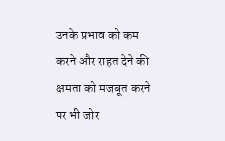उनके प्रभाव को कम करने और राहत देने की क्षमता को मजबूत करने पर भी जोर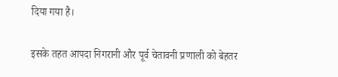दिया गया है।

इसके तहत आपदा निगरानी और पूर्व चेतावनी प्रणाली को बेहतर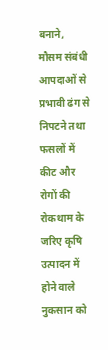बनाने, मौसम संबंधी आपदाओं से प्रभावी ढंग से निपटने तथा फसलों में कीट और रोगों की रोकथाम के जरिए कृषि उत्पादन में होने वाले नुकसान को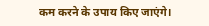कम करने के उपाय किए जाएंगे।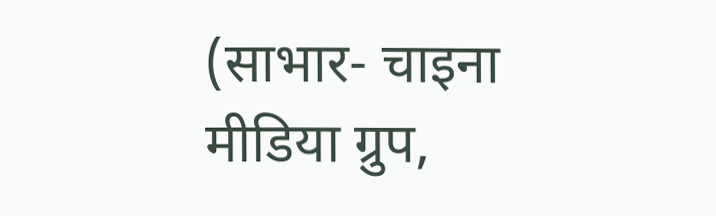(साभार- चाइना मीडिया ग्रुप,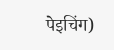पेइचिंग)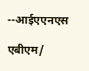--आईएएनएस

एबीएम/